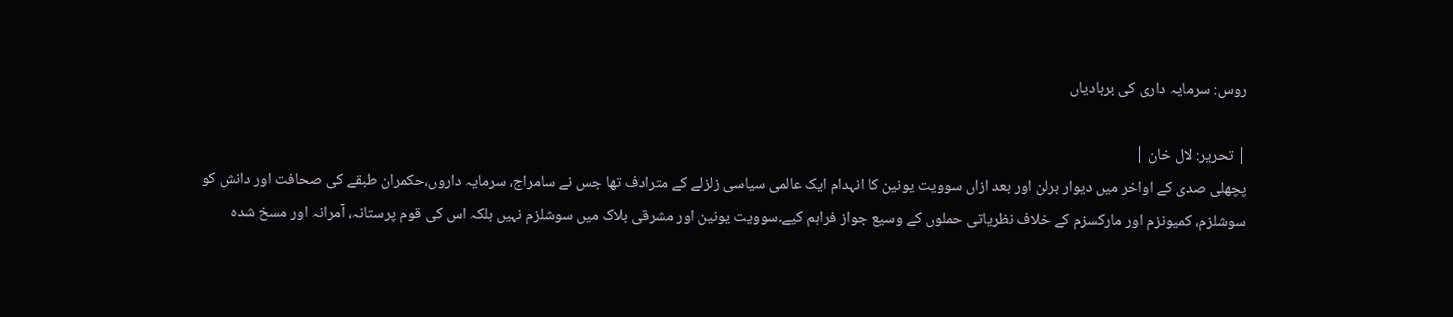روس: سرمایہ داری کی بربادیاں

| تحریر: لال خان |
پچھلی صدی کے اواخر میں دیوار برلن اور بعد ازاں سوویت یونین کا انہدام ایک عالمی سیاسی زلزلے کے مترادف تھا جس نے سامراج، سرمایہ داروں،حکمران طبقے کی صحافت اور دانش کو سوشلزم، کمیونزم اور مارکسزم کے خلاف نظریاتی حملوں کے وسیع جواز فراہم کیے۔سوویت یونین اور مشرقی بلاک میں سوشلزم نہیں بلکہ اس کی قوم پرستانہ، آمرانہ اور مسخ شدہ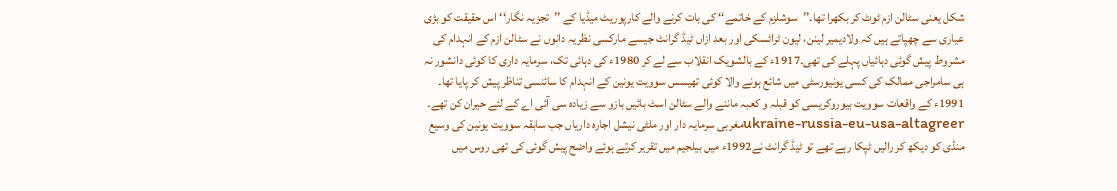شکل یعنی سٹالن ازم ٹوٹ کر بکھرا تھا۔’’سوشلزم کے خاتمے‘‘ کی بات کرنے والے کارپوریٹ میڈیا کے ’’تجزیہ نگار‘‘ اس حقیقت کو بڑی عیاری سے چھپاتے ہیں کہ ولادیمیر لینن، لیون ٹراٹسکی اور بعد ازاں ٹیڈ گرانٹ جیسے مارکسی نظریہ دانوں نے سٹالن ازم کے انہدام کی مشروط پیش گوئی دہائیاں پہلے کی تھی۔1917ء کے بالشویک انقلاب سے لے کر 1980ء کی دہائی تک، سرمایہ داری کا کوئی دانشور نہ ہی سامراجی ممالک کی کسی یونیورسٹی میں شائع ہونے والا کوئی تھیسس سوویت یونین کے انہدام کا سائنسی تناظر پیش کر پایا تھا۔ 1991ء کے واقعات سوویت بیوروکریسی کو قبلہ و کعبہ ماننے والے سٹالن اسٹ بائیں بازو سے زیادہ سی آئی اے کے لئے حیران کن تھے۔
ukraine-russia-eu-usa-altagreerمغربی سرمایہ دار اور ملٹی نیشل اجارہ داریاں جب سابقہ سوویت یونین کی وسیع منڈی کو دیکھ کر رالیں ٹپکا رہے تھے تو ٹیڈ گرانٹ نے1992ء میں بیلجیم میں تقریر کرتے ہوئے واضح پیش گوئی کی تھی روس میں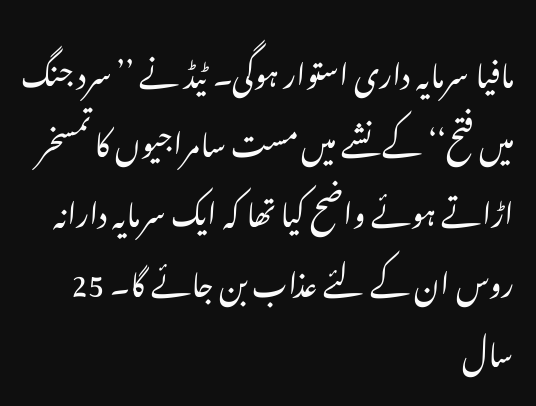مافیا سرمایہ داری استوار ہوگی۔ ٹیڈ نے ’’سرد جنگ میں فتح‘‘ کے نشے میں مست سامراجیوں کا تمسخر اڑاتے ہوئے واضح کیا تھا کہ ایک سرمایہ دارانہ روس ان کے لئے عذاب بن جائے گا۔ 25 سال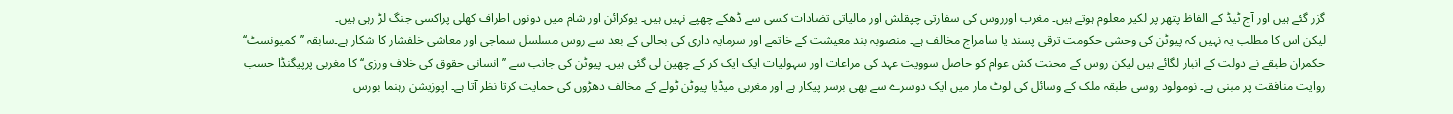گزر گئے ہیں اور آج ٹیڈ کے الفاظ پتھر پر لکیر معلوم ہوتے ہیں۔ مغرب اورروس کی سفارتی چپقلش اور مالیاتی تضادات کسی سے ڈھکے چھپے نہیں ہیں۔ یوکرائن اور شام میں دونوں اطراف کھلی پراکسی جنگ لڑ رہی ہیں۔
لیکن اس کا مطلب یہ نہیں کہ پیوٹن کی وحشی حکومت ترقی پسند یا سامراج مخالف ہے۔ منصوبہ بند معیشت کے خاتمے اور سرمایہ داری کی بحالی کے بعد سے روس مسلسل سماجی اور معاشی خلفشار کا شکار ہے۔سابقہ ’’کمیونسٹ‘‘ حکمران طبقے نے دولت کے انبار لگائے ہیں لیکن روس کے محنت کش عوام کو حاصل سوویت عہد کی مراعات اور سہولیات ایک ایک کر کے چھین لی گئی ہیں۔ پیوٹن کی جانب سے ’’انسانی حقوق کی خلاف ورزی‘‘ کا مغربی پرپیگنڈا حسب روایت منافقت پر مبنی ہے۔ نومولود روسی طبقہ ملک کے وسائل کی لوٹ مار میں ایک دوسرے سے بھی برسر پیکار ہے اور مغربی میڈیا پیوٹن ٹولے کے مخالف دھڑوں کی حمایت کرتا نظر آتا ہے۔ اپوزیشن رہنما بورس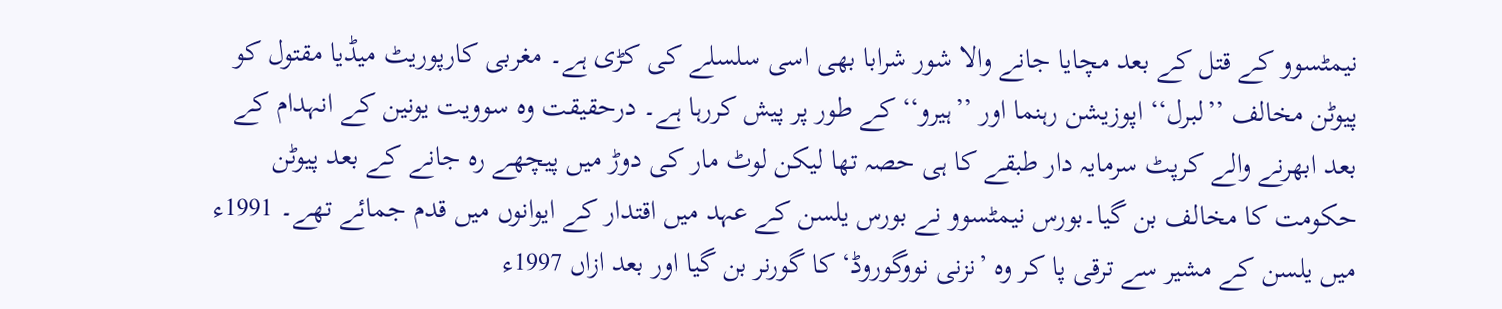نیمٹسوو کے قتل کے بعد مچایا جانے والا شور شرابا بھی اسی سلسلے کی کڑی ہے۔ مغربی کارپوریٹ میڈیا مقتول کو پیوٹن مخالف ’’لبرل‘‘ اپوزیشن رہنما اور ’’ہیرو‘‘ کے طور پر پیش کررہا ہے۔ درحقیقت وہ سوویت یونین کے انہدام کے بعد ابھرنے والے کرپٹ سرمایہ دار طبقے کا ہی حصہ تھا لیکن لوٹ مار کی دوڑ میں پیچھے رہ جانے کے بعد پیوٹن حکومت کا مخالف بن گیا۔بورس نیمٹسوو نے بورس یلسن کے عہد میں اقتدار کے ایوانوں میں قدم جمائے تھے۔ 1991ء میں یلسن کے مشیر سے ترقی پا کر وہ ’نزنی نووگوروڈ‘ کا گورنر بن گیا اور بعد ازاں 1997ء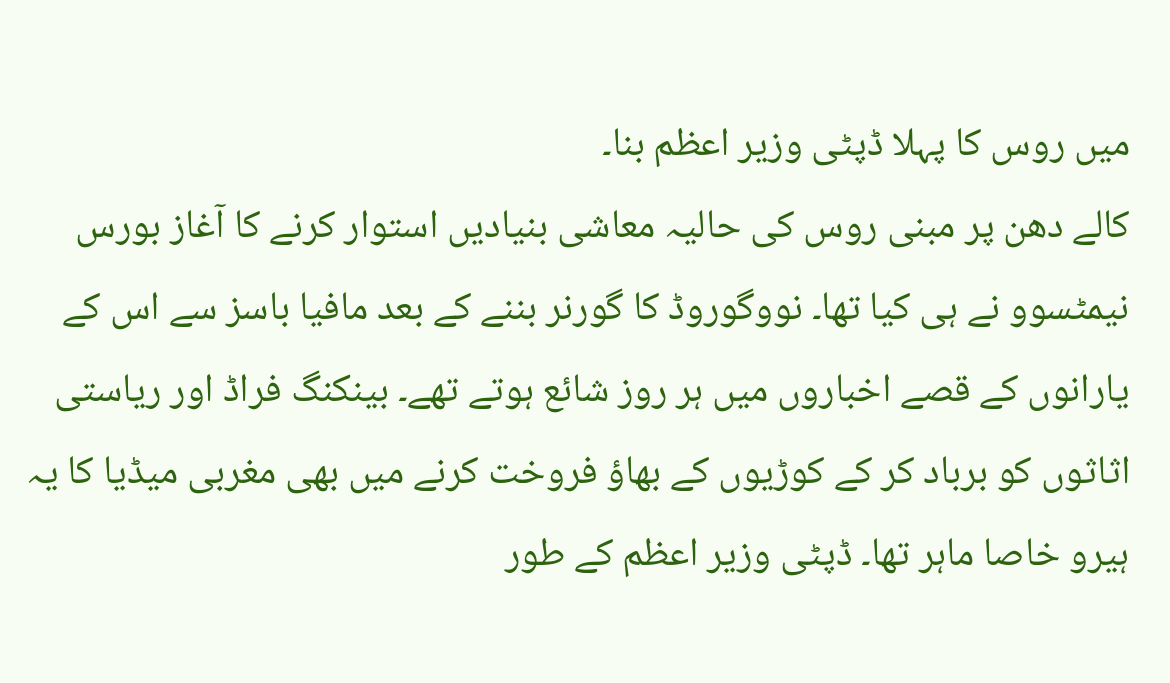میں روس کا پہلا ڈپٹی وزیر اعظم بنا۔
کالے دھن پر مبنی روس کی حالیہ معاشی بنیادیں استوار کرنے کا آغاز بورس نیمٹسوو نے ہی کیا تھا۔ نووگوروڈ کا گورنر بننے کے بعد مافیا باسز سے اس کے یارانوں کے قصے اخباروں میں ہر روز شائع ہوتے تھے۔ بینکنگ فراڈ اور ریاستی اثاثوں کو برباد کر کے کوڑیوں کے بھاؤ فروخت کرنے میں بھی مغربی میڈیا کا یہ ہیرو خاصا ماہر تھا۔ ڈپٹی وزیر اعظم کے طور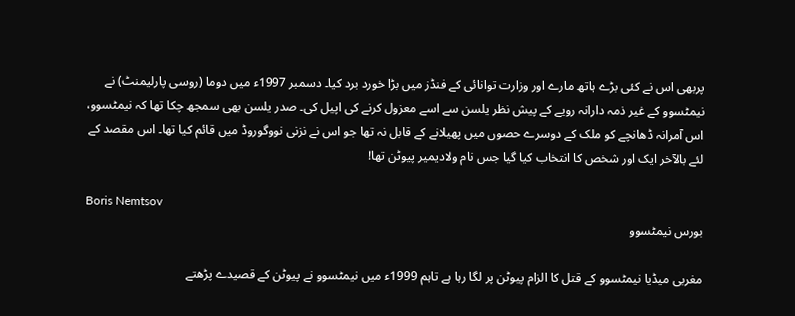پربھی اس نے کئی بڑے ہاتھ مارے اور وزارت توانائی کے فنڈز میں بڑا خورد برد کیا۔ دسمبر 1997ء میں دوما (روسی پارلیمنٹ) نے نیمٹسوو کے غیر ذمہ دارانہ رویے کے پیش نظر یلسن سے اسے معزول کرنے کی اپیل کی۔ صدر یلسن بھی سمجھ چکا تھا کہ نیمٹسوو، اس آمرانہ ڈھانچے کو ملک کے دوسرے حصوں میں پھیلانے کے قابل نہ تھا جو اس نے نزنی نووگوروڈ میں قائم کیا تھا۔ اس مقصد کے لئے بالآخر ایک اور شخص کا انتخاب کیا گیا جس نام ولادیمیر پیوٹن تھا!

Boris Nemtsov
بورس نیمٹسوو

مغربی میڈیا نیمٹسوو کے قتل کا الزام پیوٹن پر لگا رہا ہے تاہم 1999ء میں نیمٹسوو نے پیوٹن کے قصیدے پڑھتے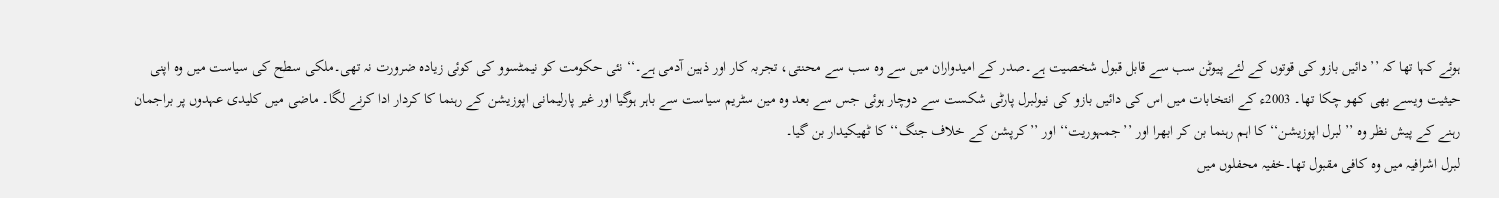ہوئے کہا تھا کہ ’’دائیں بازو کی قوتوں کے لئے پیوٹن سب سے قابل قبول شخصیت ہے۔صدر کے امیدواران میں سے وہ سب سے محنتی، تجربہ کار اور ذہین آدمی ہے۔‘‘ نئی حکومت کو نیمٹسوو کی کوئی زیادہ ضرورت نہ تھی۔ملکی سطح کی سیاست میں وہ اپنی حیثیت ویسے بھی کھو چکا تھا۔ 2003ء کے انتخابات میں اس کی دائیں بازو کی نیولبرل پارٹی شکست سے دوچار ہوئی جس سے بعد وہ مین سٹریم سیاست سے باہر ہوگیا اور غیر پارلیمانی اپوزیشن کے رہنما کا کردار ادا کرنے لگا۔ ماضی میں کلیدی عہدوں پر براجمان رہنے کے پیش نظر وہ ’’لبرل اپوزیشن‘‘ کا اہم رہنما بن کر ابھرا اور ’’جمہوریت‘‘ اور ’’کرپشن کے خلاف جنگ‘‘ کا ٹھیکیدار بن گیا۔
لبرل اشرافیہ میں وہ کافی مقبول تھا۔خفیہ محفلوں میں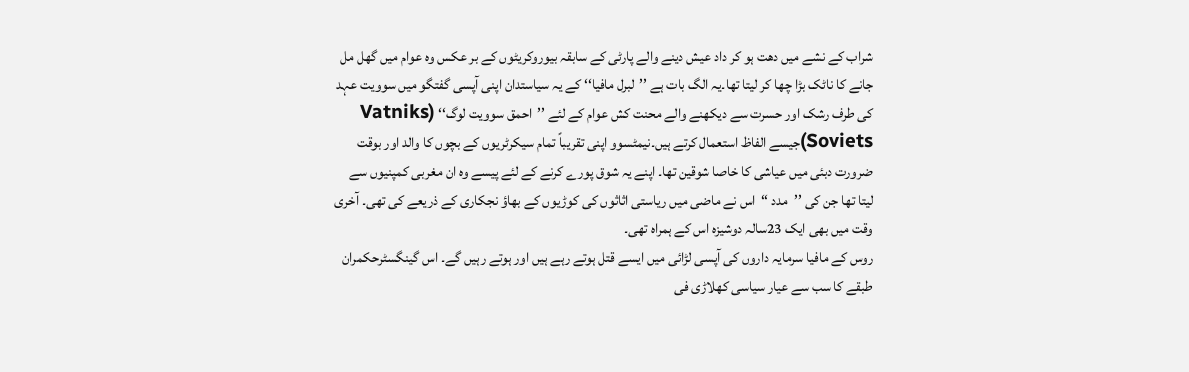شراب کے نشے میں دھت ہو کر داد عیش دینے والے پارٹی کے سابقہ بیوروکریٹوں کے بر عکس وہ عوام میں گھل مل جانے کا ناٹک بڑا چھا کر لیتا تھا۔یہ الگ بات ہے ’’لبرل مافیا‘‘ کے یہ سیاستدان اپنی آپسی گفتگو میں سوویت عہد کی طرف رشک اور حسرت سے دیکھنے والے محنت کش عوام کے لئے ’’احمق سوویت لوگ‘‘ (Vatniks Soviets)جیسے الفاظ استعمال کرتے ہیں۔نیمٹسوو اپنی تقریباً تمام سیکرٹریوں کے بچوں کا والد اور بوقت ضرورت دبئی میں عیاشی کا خاصا شوقین تھا۔ اپنے یہ شوق پورے کرنے کے لئے پیسے وہ ان مغربی کمپنیوں سے لیتا تھا جن کی ’’مدد ‘‘اس نے ماضی میں ریاستی اثاثوں کی کوڑیوں کے بھاؤ نجکاری کے ذریعے کی تھی۔ آخری وقت میں بھی ایک 23سالہ دوشیزہ اس کے ہمراہ تھی۔
روس کے مافیا سرمایہ داروں کی آپسی لڑائی میں ایسے قتل ہوتے رہے ہیں اور ہوتے رہیں گے۔ اس گینگسٹرحکمران طبقے کا سب سے عیار سیاسی کھلاڑی فی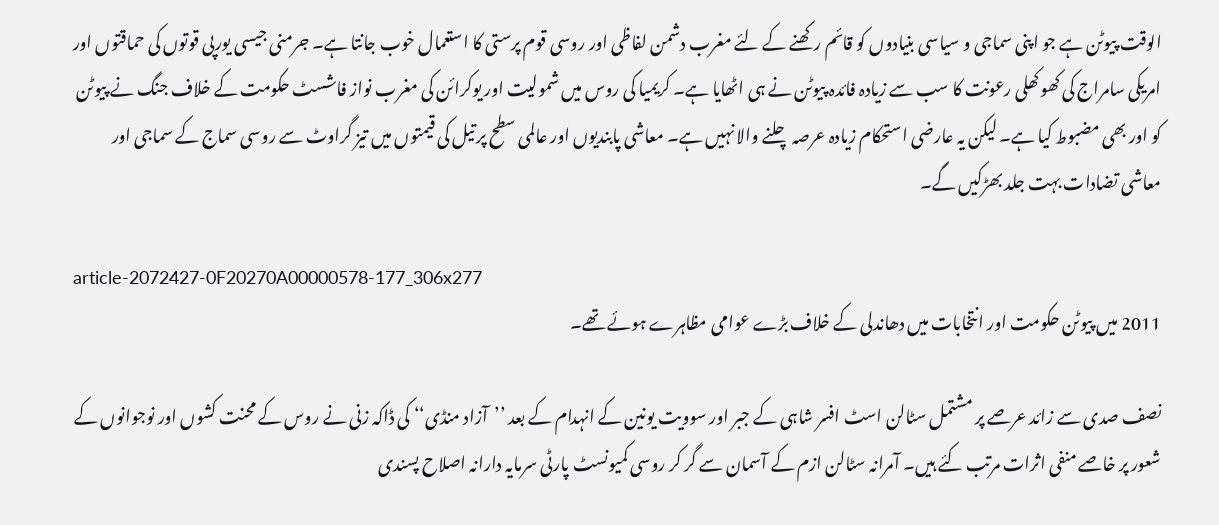الوقت پیوٹن ہے جو اپنی سماجی و سیاسی بنیادوں کو قائم رکھنے کے لئے مغرب دشمن لفاظی اور روسی قوم پرستی کا استعمال خوب جانتا ہے۔ جرمنی جیسی یورپی قوتوں کی حماقتوں اور امریکی سامراج کی کھوکھلی رعونت کا سب سے زیادہ فائدہ پیوٹن نے ہی اٹھایا ہے۔ کریمیا کی روس میں شمولیت اور یوکرائن کی مغرب نواز فاشسٹ حکومت کے خلاف جنگ نے پیوٹن کو اور بھی مضبوط کیا ہے۔ لیکن یہ عارضی استحکام زیادہ عرصہ چلنے والا نہیں ہے۔ معاشی پابندیوں اور عالمی سطح پر تیل کی قیمتوں میں تیز گراوٹ سے روسی سماج کے سماجی اور معاشی تضادات بہت جلد بھڑکیں گے۔

article-2072427-0F20270A00000578-177_306x277
2011 میں پیوٹن حکومت اور انتخابات میں دھاندلی کے خلاف بڑے عوامی مظاہرے ہوئے تھے۔

نصف صدی سے زائد عرصے پر مشتمل سٹالن اسٹ افسر شاہی کے جبر اور سوویت یونین کے انہدام کے بعد ’’آزاد منڈی‘‘ کی ڈاکہ زنی نے روس کے محنت کشوں اور نوجوانوں کے شعور پر خاصے منفی اثرات مرتب کئے ہیں۔ آمرانہ سٹالن ازم کے آسمان سے گر کر روسی کمیونسٹ پارٹی سرمایہ دارانہ اصلاح پسندی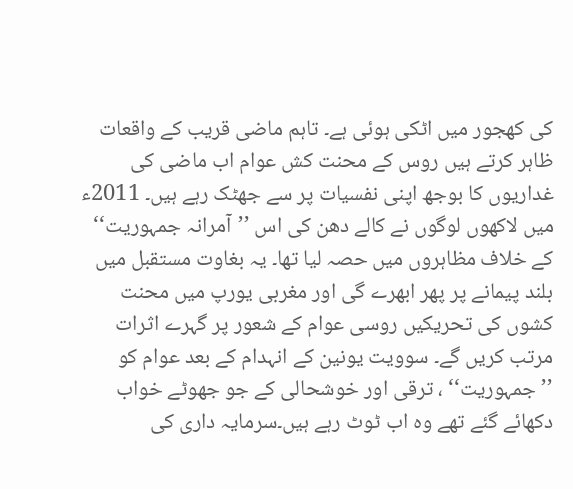کی کھجور میں اٹکی ہوئی ہے۔ تاہم ماضی قریب کے واقعات ظاہر کرتے ہیں روس کے محنت کش عوام اب ماضی کی غداریوں کا بوجھ اپنی نفسیات پر سے جھٹک رہے ہیں۔ 2011ء میں لاکھوں لوگوں نے کالے دھن کی اس ’’آمرانہ جمہوریت‘‘ کے خلاف مظاہروں میں حصہ لیا تھا۔ یہ بغاوت مستقبل میں بلند پیمانے پر پھر ابھرے گی اور مغربی یورپ میں محنت کشوں کی تحریکیں روسی عوام کے شعور پر گہرے اثرات مرتب کریں گے۔ سوویت یونین کے انہدام کے بعد عوام کو ’’جمہوریت‘‘ ، ترقی اور خوشحالی کے جو جھوٹے خواب دکھائے گئے تھے وہ اب ٹوٹ رہے ہیں۔سرمایہ داری کی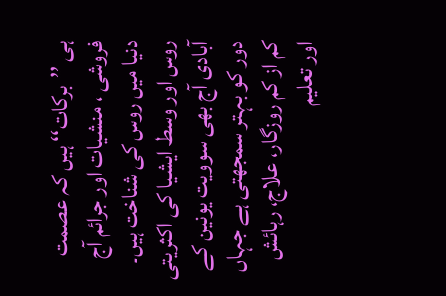ہی ’’برکات‘‘ ہیں کہ عصمت فروشی ، منشیات اور جرائم آج دنیا میں روس کی شناخت ہیں۔ روس اور وسط ایشیا کی اکثریتی آبادی آج بھی سوویت یونین کے دور کو بہتر سمجھتی ہے جہاں کم از کم روزگار، علاج، رہائش اور تعلیم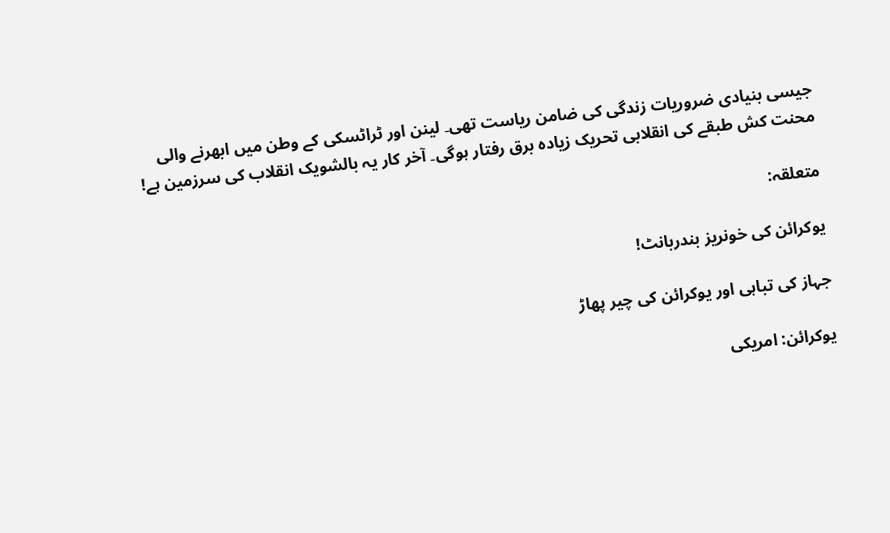جیسی بنیادی ضروریات زندگی کی ضامن ریاست تھی۔ لینن اور ٹراٹسکی کے وطن میں ابھرنے والی محنت کش طبقے کی انقلابی تحریک زیادہ برق رفتار ہوگی۔ آخر کار یہ بالشویک انقلاب کی سرزمین ہے!

متعلقہ:

یوکرائن کی خونریز بندربانٹ!

جہاز کی تباہی اور یوکرائن کی چیر پھاڑ

یوکرائن: امریکی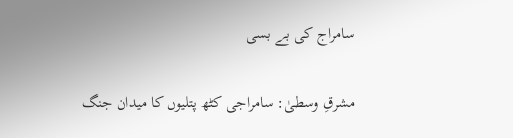سامراج کی بے بسی

مشرقِ وسطیٰ: سامراجی کٹھ پتلیوں کا میدان جنگ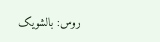روس: بالشویک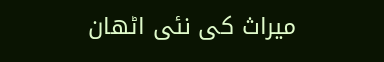میراث کی نئی اٹھان